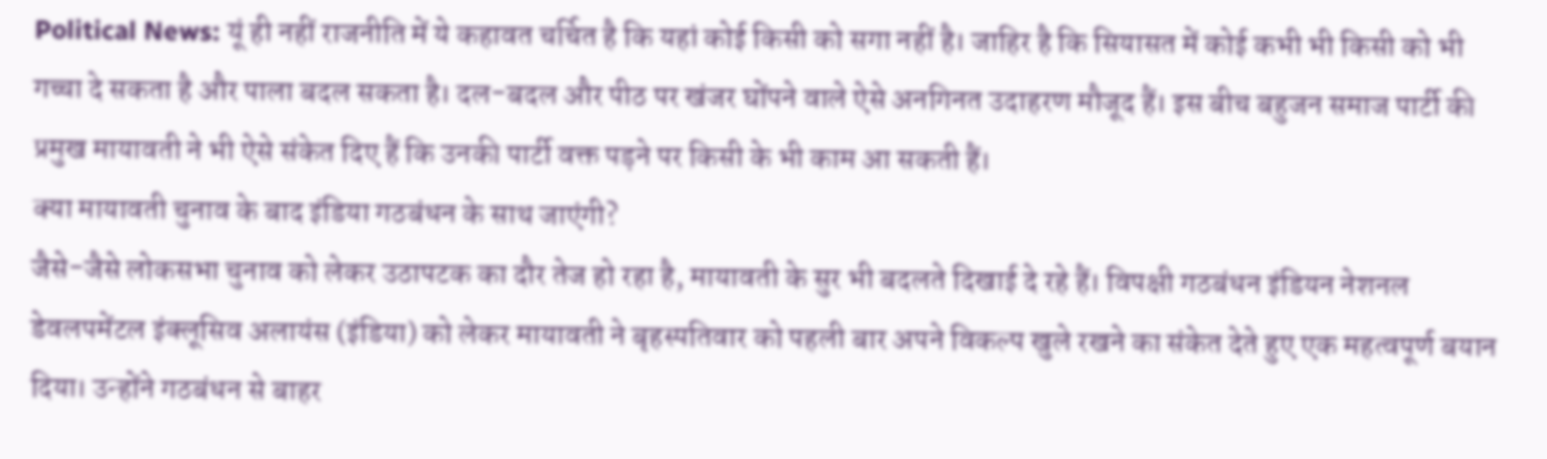Political News: यूं ही नहीं राजनीति में ये कहावत चर्चित है कि यहां कोई किसी को सगा नहीं है। जाहिर है कि सियासत में कोई कभी भी किसी को भी गच्चा दे सकता है और पाला बदल सकता है। दल-बदल और पीठ पर खंजर घोंपने वाले ऐसे अनगिनत उदाहरण मौजूद हैं। इस बीच बहुजन समाज पार्टी की प्रमुख मायावती ने भी ऐसे संकेत दिए हैं कि उनकी पार्टी वक्त पड़ने पर किसी के भी काम आ सकती हैं।
क्या मायावती चुनाव के बाद इंडिया गठबंधन के साथ जाएंगी?
जैसे-जैसे लोकसभा चुनाव को लेकर उठापटक का दौर तेज हो रहा है, मायावती के सुर भी बदलते दिखाई दे रहे हैं। विपक्षी गठबंधन इंडियन नेशनल डेवलपमेंटल इंक्लूसिव अलायंस (इंडिया) को लेकर मायावती ने बृहस्पतिवार को पहली बार अपने विकल्प खुले रखने का संकेत देते हुए एक महत्वपूर्ण बयान दिया। उन्होंने गठबंधन से बाहर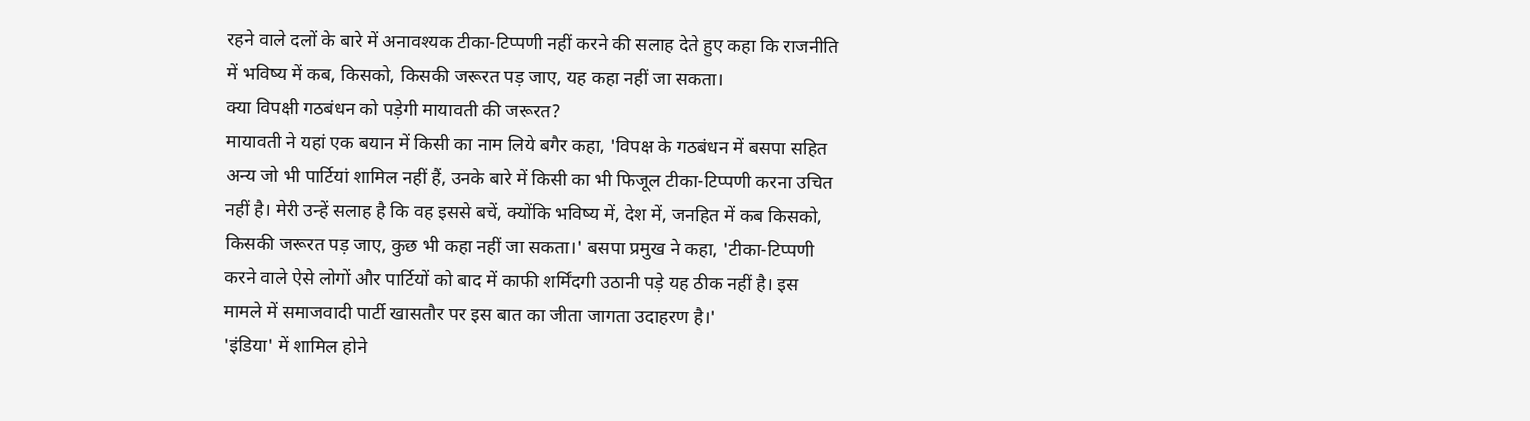रहने वाले दलों के बारे में अनावश्यक टीका-टिप्पणी नहीं करने की सलाह देते हुए कहा कि राजनीति में भविष्य में कब, किसको, किसकी जरूरत पड़ जाए, यह कहा नहीं जा सकता।
क्या विपक्षी गठबंधन को पड़ेगी मायावती की जरूरत?
मायावती ने यहां एक बयान में किसी का नाम लिये बगैर कहा, 'विपक्ष के गठबंधन में बसपा सहित अन्य जो भी पार्टियां शामिल नहीं हैं, उनके बारे में किसी का भी फिजूल टीका-टिप्पणी करना उचित नहीं है। मेरी उन्हें सलाह है कि वह इससे बचें, क्योंकि भविष्य में, देश में, जनहित में कब किसको, किसकी जरूरत पड़ जाए, कुछ भी कहा नहीं जा सकता।' बसपा प्रमुख ने कहा, 'टीका-टिप्पणी करने वाले ऐसे लोगों और पार्टियों को बाद में काफी शर्मिंदगी उठानी पड़े यह ठीक नहीं है। इस मामले में समाजवादी पार्टी खासतौर पर इस बात का जीता जागता उदाहरण है।'
'इंडिया' में शामिल होने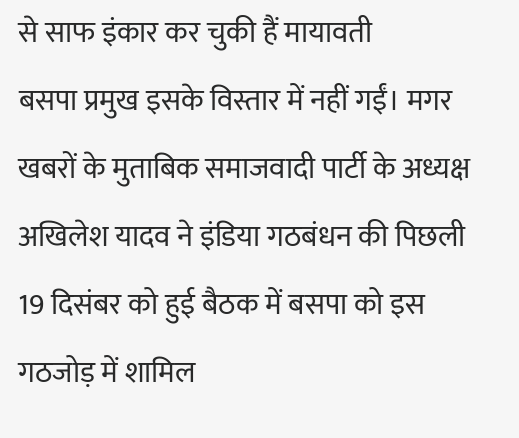से साफ इंकार कर चुकी हैं मायावती
बसपा प्रमुख इसके विस्तार में नहीं गईं। मगर खबरों के मुताबिक समाजवादी पार्टी के अध्यक्ष अखिलेश यादव ने इंडिया गठबंधन की पिछली 19 दिसंबर को हुई बैठक में बसपा को इस गठजोड़ में शामिल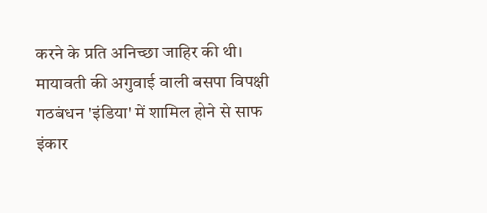करने के प्रति अनिच्छा जाहिर की थी। मायावती की अगुवाई वाली बसपा विपक्षी गठबंधन 'इंडिया' में शामिल होने से साफ इंकार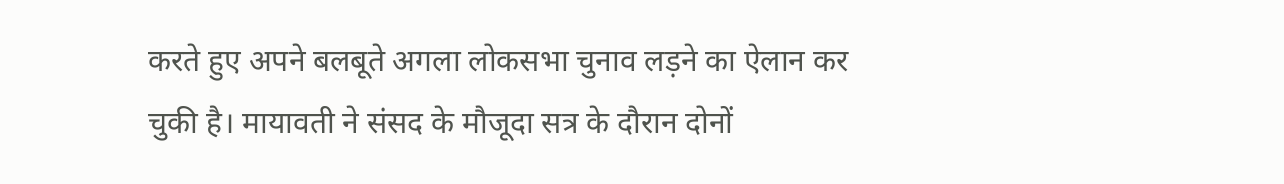करते हुए अपने बलबूते अगला लोकसभा चुनाव लड़ने का ऐलान कर चुकी है। मायावती ने संसद के मौजूदा सत्र के दौरान दोनों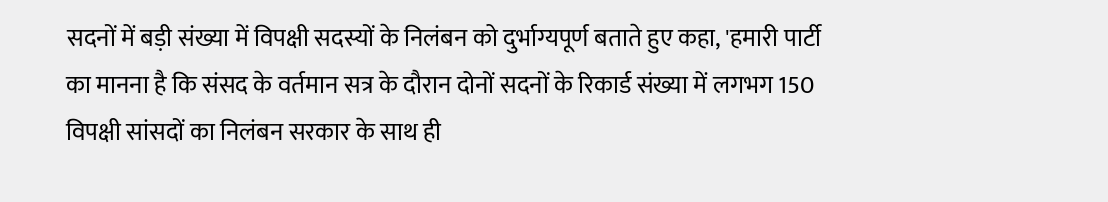सदनों में बड़ी संख्या में विपक्षी सदस्यों के निलंबन को दुर्भाग्यपूर्ण बताते हुए कहा, 'हमारी पार्टी का मानना है कि संसद के वर्तमान सत्र के दौरान दोनों सदनों के रिकार्ड संख्या में लगभग 150 विपक्षी सांसदों का निलंबन सरकार के साथ ही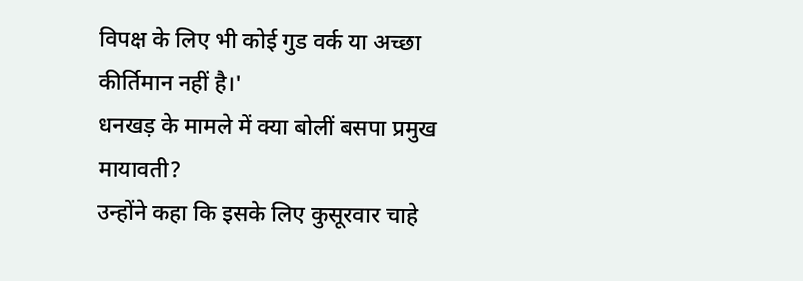विपक्ष के लिए भी कोई गुड वर्क या अच्छा कीर्तिमान नहीं है।'
धनखड़ के मामले में क्या बोलीं बसपा प्रमुख मायावती?
उन्होंने कहा कि इसके लिए कुसूरवार चाहे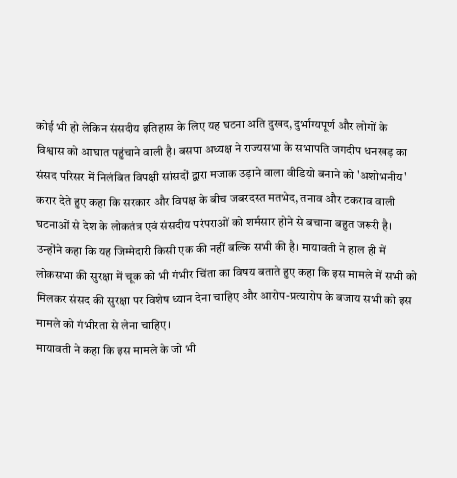कोई भी हो लेकिन संसदीय इतिहास के लिए यह घटना अति दुखद, दुर्भाग्यपूर्ण और लोगों के विश्वास को आघात पहुंचाने वाली है। बसपा अध्यक्ष ने राज्यसभा के सभापति जगदीप धनखड़ का संसद परिसर में निलंबित विपक्षी सांसदों द्वारा मजाक उड़ाने वाला वीडियो बनाने को 'अशोभनीय' करार देते हुए कहा कि सरकार और विपक्ष के बीच जबरदस्त मतभेद, तनाव और टकराव वाली घटनाओं से देश के लोकतंत्र एवं संसदीय परंपराओं को शर्मसार होने से बचाना बहुत जरूरी है। उन्होंने कहा कि यह जिम्मेदारी किसी एक की नहीं बल्कि सभी की है। मायावती ने हाल ही में लोकसभा की सुरक्षा में चूक को भी गंभीर चिंता का विषय बताते हुए कहा कि इस मामले में सभी को मिलकर संसद की सुरक्षा पर विशेष ध्यान देना चाहिए और आरोप-प्रत्यारोप के बजाय सभी को इस मामले को गंभीरता से लेना चाहिए।
मायावती ने कहा कि इस मामले के जो भी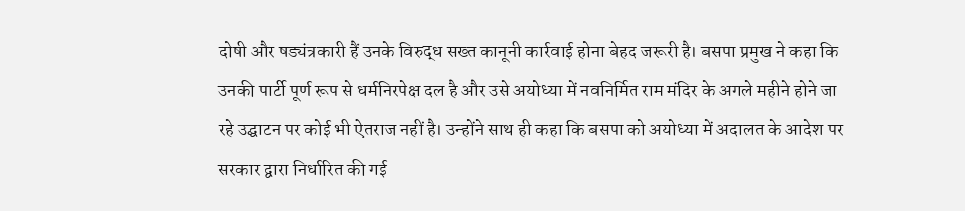दोषी और षड्यंत्रकारी हैं उनके विरुद्ध सख्त कानूनी कार्रवाई होना बेहद जरूरी है। बसपा प्रमुख ने कहा कि उनकी पार्टी पूर्ण रूप से धर्मनिरपेक्ष दल है और उसे अयोध्या में नवनिर्मित राम मंदिर के अगले महीने होने जा रहे उद्घाटन पर कोई भी ऐतराज नहीं है। उन्होंने साथ ही कहा कि बसपा को अयोध्या में अदालत के आदेश पर सरकार द्वारा निर्धारित की गई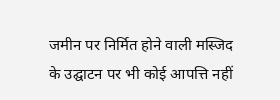जमीन पर निर्मित होने वाली मस्जिद के उद्घाटन पर भी कोई आपत्ति नहीं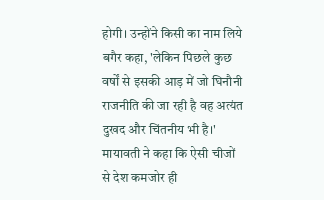होगी। उन्होंने किसी का नाम लिये बगैर कहा, 'लेकिन पिछले कुछ वर्षों से इसकी आड़ में जो घिनौनी राजनीति की जा रही है वह अत्यंत दुखद और चिंतनीय भी है।' मायावती ने कहा कि ऐसी चीजों से देश कमजोर ही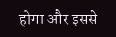होगा और इससे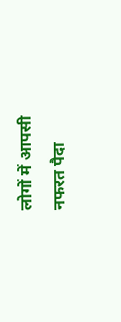लोगों में आपसी नफरत पैदा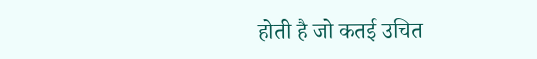होती है जो कतई उचित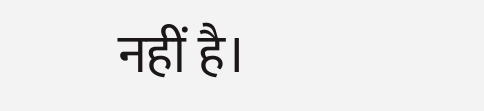नहीं है।